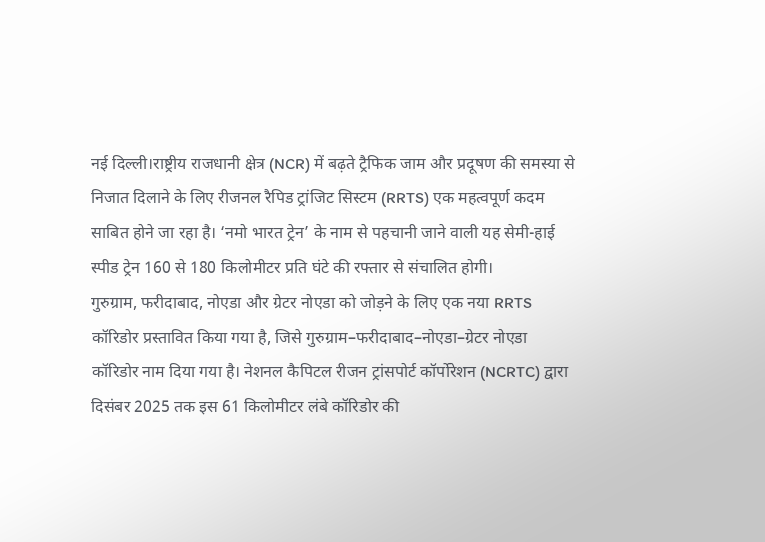नई दिल्ली।राष्ट्रीय राजधानी क्षेत्र (NCR) में बढ़ते ट्रैफिक जाम और प्रदूषण की समस्या से निजात दिलाने के लिए रीजनल रैपिड ट्रांजिट सिस्टम (RRTS) एक महत्वपूर्ण कदम साबित होने जा रहा है। ‘नमो भारत ट्रेन’ के नाम से पहचानी जाने वाली यह सेमी-हाई स्पीड ट्रेन 160 से 180 किलोमीटर प्रति घंटे की रफ्तार से संचालित होगी।
गुरुग्राम, फरीदाबाद, नोएडा और ग्रेटर नोएडा को जोड़ने के लिए एक नया RRTS कॉरिडोर प्रस्तावित किया गया है, जिसे गुरुग्राम–फरीदाबाद–नोएडा–ग्रेटर नोएडा कॉरिडोर नाम दिया गया है। नेशनल कैपिटल रीजन ट्रांसपोर्ट कॉर्पोरेशन (NCRTC) द्वारा दिसंबर 2025 तक इस 61 किलोमीटर लंबे कॉरिडोर की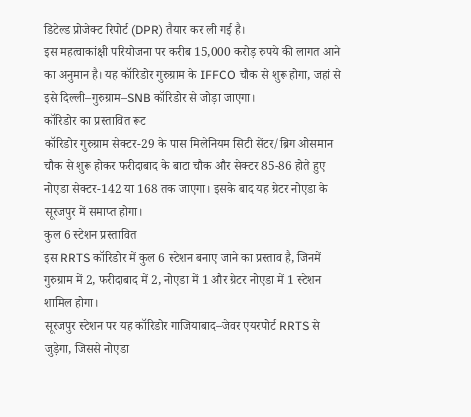डिटेल्ड प्रोजेक्ट रिपोर्ट (DPR) तैयार कर ली गई है।
इस महत्वाकांक्षी परियोजना पर करीब 15,000 करोड़ रुपये की लागत आने का अनुमान है। यह कॉरिडोर गुरुग्राम के IFFCO चौक से शुरू होगा, जहां से इसे दिल्ली–गुरुग्राम–SNB कॉरिडोर से जोड़ा जाएगा।
कॉरिडोर का प्रस्तावित रूट
कॉरिडोर गुरुग्राम सेक्टर-29 के पास मिलेनियम सिटी सेंटर/ब्रिग ओसमान चौक से शुरू होकर फरीदाबाद के बाटा चौक और सेक्टर 85-86 होते हुए नोएडा सेक्टर-142 या 168 तक जाएगा। इसके बाद यह ग्रेटर नोएडा के सूरजपुर में समाप्त होगा।
कुल 6 स्टेशन प्रस्तावित
इस RRTS कॉरिडोर में कुल 6 स्टेशन बनाए जाने का प्रस्ताव है, जिनमें गुरुग्राम में 2, फरीदाबाद में 2, नोएडा में 1 और ग्रेटर नोएडा में 1 स्टेशन शामिल होगा।
सूरजपुर स्टेशन पर यह कॉरिडोर गाजियाबाद–जेवर एयरपोर्ट RRTS से जुड़ेगा, जिससे नोएडा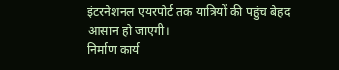इंटरनेशनल एयरपोर्ट तक यात्रियों की पहुंच बेहद आसान हो जाएगी।
निर्माण कार्य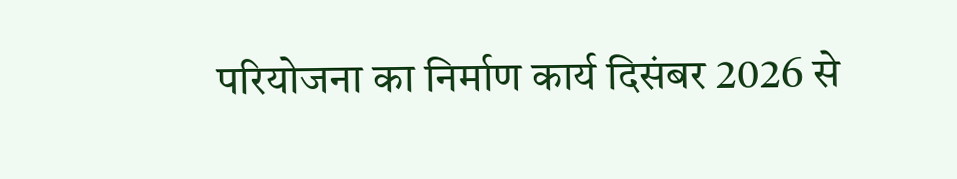परियोजना का निर्माण कार्य दिसंबर 2026 से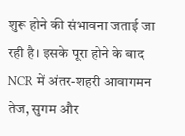शुरू होने की संभावना जताई जा रही है। इसके पूरा होने के बाद NCR में अंतर-शहरी आवागमन तेज, सुगम और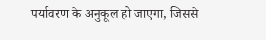पर्यावरण के अनुकूल हो जाएगा, जिससे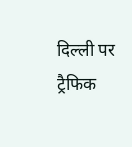दिल्ली पर ट्रैफिक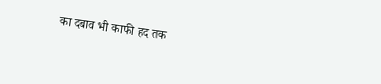का दबाव भी काफी हद तक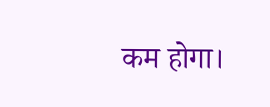कम होगा।